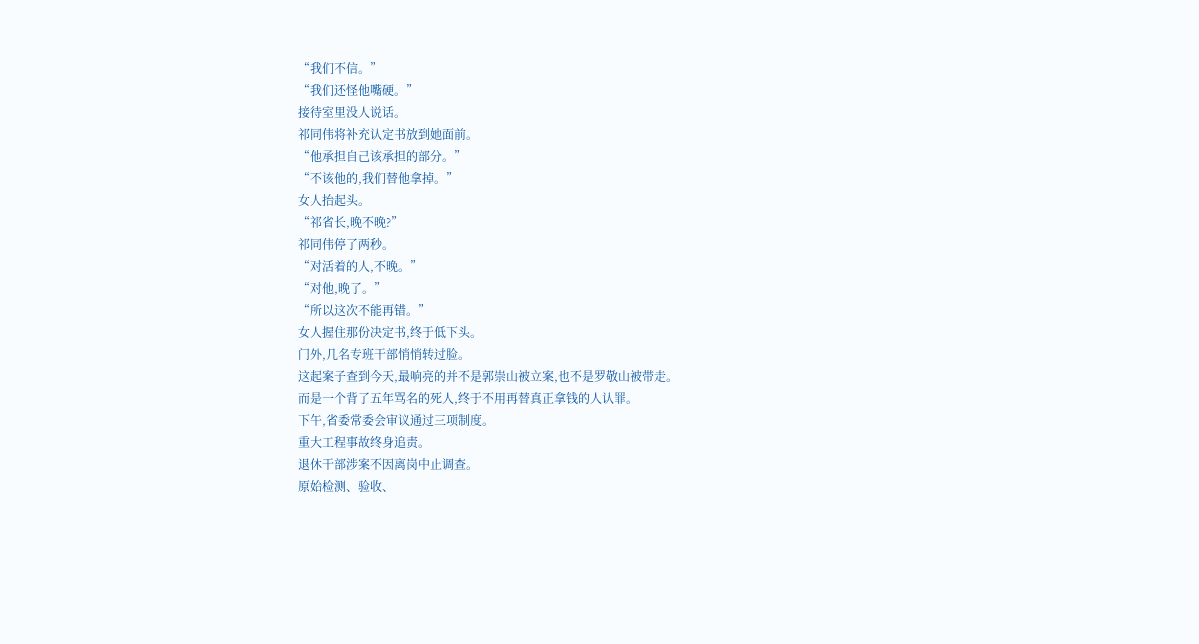“我们不信。”
“我们还怪他嘴硬。”
接待室里没人说话。
祁同伟将补充认定书放到她面前。
“他承担自己该承担的部分。”
“不该他的,我们替他拿掉。”
女人抬起头。
“祁省长,晚不晚?”
祁同伟停了两秒。
“对活着的人,不晚。”
“对他,晚了。”
“所以这次不能再错。”
女人握住那份决定书,终于低下头。
门外,几名专班干部悄悄转过脸。
这起案子查到今天,最响亮的并不是郭崇山被立案,也不是罗敬山被带走。
而是一个背了五年骂名的死人,终于不用再替真正拿钱的人认罪。
下午,省委常委会审议通过三项制度。
重大工程事故终身追责。
退休干部涉案不因离岗中止调查。
原始检测、验收、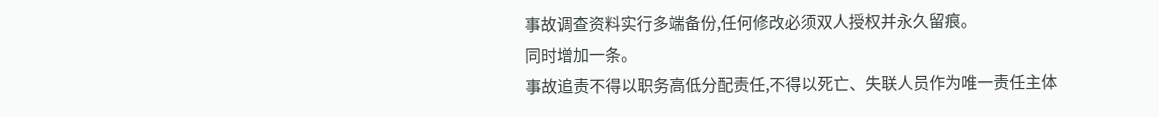事故调查资料实行多端备份,任何修改必须双人授权并永久留痕。
同时增加一条。
事故追责不得以职务高低分配责任,不得以死亡、失联人员作为唯一责任主体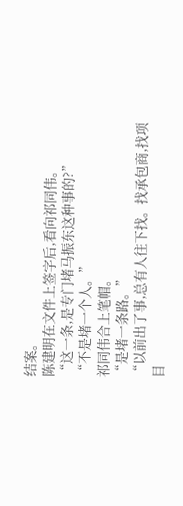结案。
陈建明在文件上签字后,看向祁同伟。
“这一条,是专门堵马振东这种事的?”
“不是堵一个人。”
祁同伟合上笔帽。
“是堵一条路。”
“以前出了事,总有人往下找。找承包商,找项目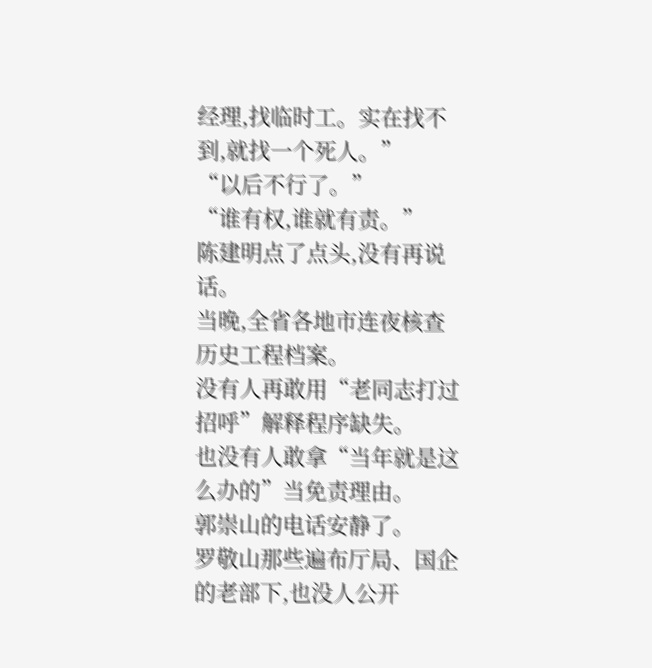经理,找临时工。实在找不到,就找一个死人。”
“以后不行了。”
“谁有权,谁就有责。”
陈建明点了点头,没有再说话。
当晚,全省各地市连夜核查历史工程档案。
没有人再敢用“老同志打过招呼”解释程序缺失。
也没有人敢拿“当年就是这么办的”当免责理由。
郭崇山的电话安静了。
罗敬山那些遍布厅局、国企的老部下,也没人公开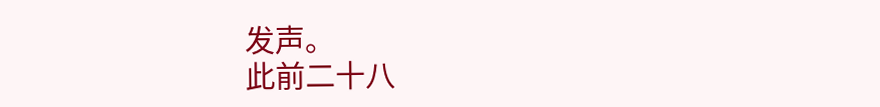发声。
此前二十八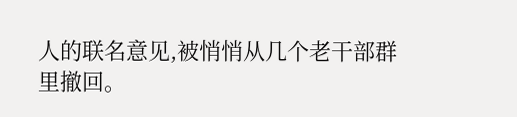人的联名意见,被悄悄从几个老干部群里撤回。